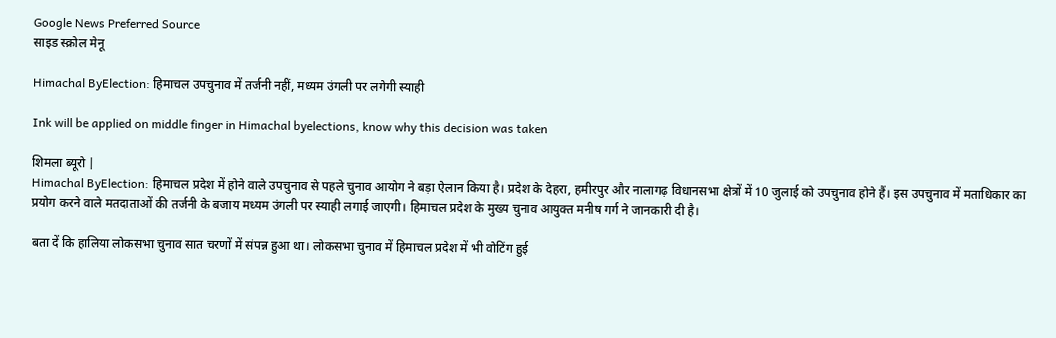Google News Preferred Source
साइड स्क्रोल मेनू

Himachal ByElection: हिमाचल उपचुनाव में तर्जनी नहीं, मध्यम उंगली पर लगेगी स्याही

Ink will be applied on middle finger in Himachal byelections, know why this decision was taken

शिमला ब्यूरो |
Himachal ByElection: हिमाचल प्रदेश में होने वाले उपचुनाव से पहले चुनाव आयोग ने बड़ा ऐलान किया है। प्रदेश के देहरा, हमीरपुर और नालागढ़ विधानसभा क्षेत्रों में 10 जुलाई को उपचुनाव होने हैं। इस उपचुनाव में मताधिकार का प्रयोग करने वाले मतदाताओं की तर्जनी के बजाय मध्यम उंगली पर स्याही लगाई जाएगी। हिमाचल प्रदेश के मुख्य चुनाव आयुक्त मनीष गर्ग ने जानकारी दी है।

बता दें कि हालिया लोकसभा चुनाव सात चरणों में संपन्न हुआ था। लोकसभा चुनाव में हिमाचल प्रदेश में भी वोटिंग हुई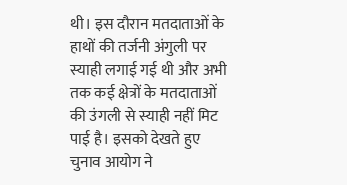थी। इस दौरान मतदाताओं के हाथों की तर्जनी अंगुली पर स्याही लगाई गई थी और अभी तक कई क्षेत्रों के मतदाताओं की उंगली से स्याही नहीं मिट पाई है। इसको देखते हुए चुनाव आयोग ने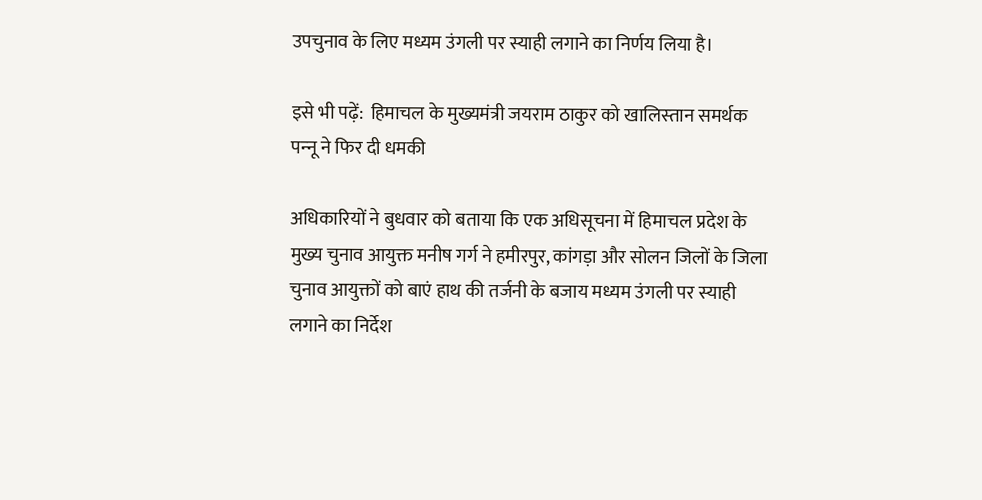उपचुनाव के लिए मध्यम उंगली पर स्याही लगाने का निर्णय लिया है।

इसे भी पढ़ें:  हिमाचल के मुख्‍यमंत्री जयराम ठाकुर को खालिस्‍तान समर्थक पन्‍नू ने फ‍िर दी धमकी

अधिकारियों ने बुधवार को बताया कि एक अधिसूचना में हिमाचल प्रदेश के मुख्य चुनाव आयुक्त मनीष गर्ग ने हमीरपुर, कांगड़ा और सोलन जिलों के जिला चुनाव आयुक्तों को बाएं हाथ की तर्जनी के बजाय मध्यम उंगली पर स्याही लगाने का निर्देश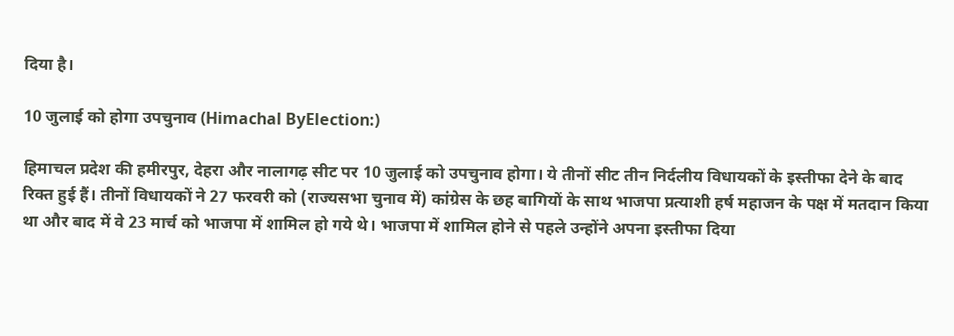दिया है।

10 जुलाई को होगा उपचुनाव (Himachal ByElection:)

हिमाचल प्रदेश की हमीरपुर, देहरा और नालागढ़ सीट पर 10 जुलाई को उपचुनाव होगा। ये तीनों सीट तीन निर्दलीय विधायकों के इस्तीफा देने के बाद रिक्त हुई हैं। तीनों विधायकों ने 27 फरवरी को (राज्यसभा चुनाव में) कांग्रेस के छह बागियों के साथ भाजपा प्रत्याशी हर्ष महाजन के पक्ष में मतदान किया था और बाद में वे 23 मार्च को भाजपा में शामिल हो गये थे। भाजपा में शामिल होने से पहले उन्होंने अपना इस्तीफा दिया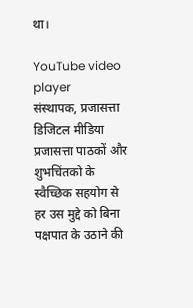था।

YouTube video player
संस्थापक, प्रजासत्ता डिजिटल मीडिया प्रजासत्ता पाठकों और शुभचिंतको के स्वैच्छिक सहयोग से हर उस मुद्दे को बिना पक्षपात के उठाने की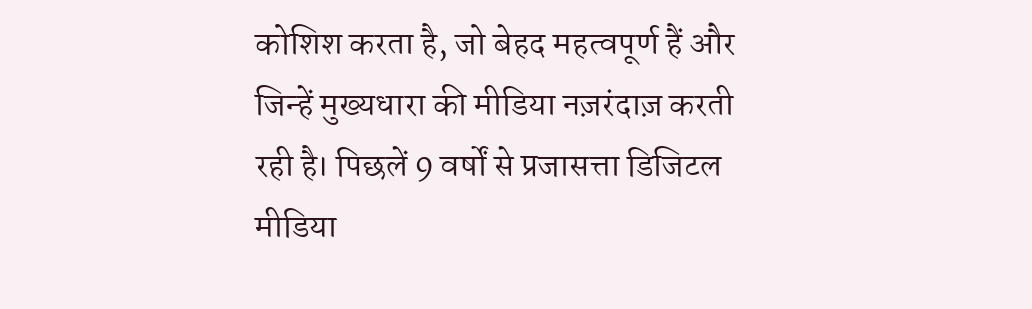कोशिश करता है, जो बेहद महत्वपूर्ण हैं और जिन्हें मुख्यधारा की मीडिया नज़रंदाज़ करती रही है। पिछलें 9 वर्षों से प्रजासत्ता डिजिटल मीडिया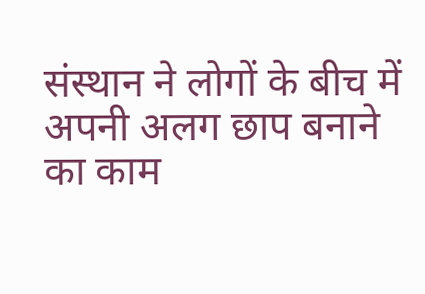संस्थान ने लोगों के बीच में अपनी अलग छाप बनाने का काम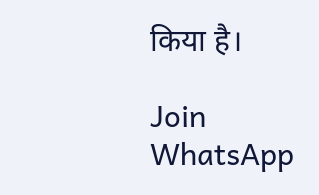किया है।

Join WhatsApp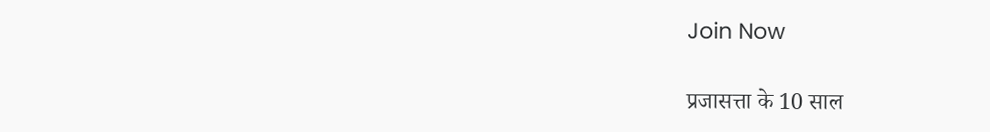Join Now

प्रजासत्ता के 10 साल